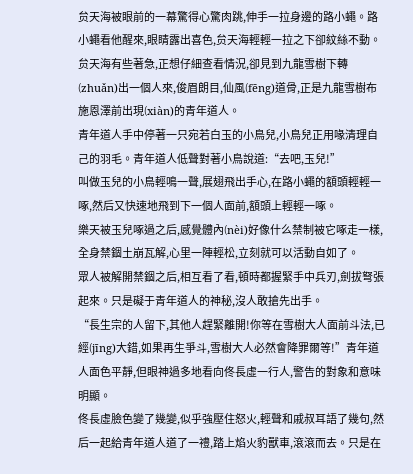贠天海被眼前的一幕驚得心驚肉跳,伸手一拉身邊的路小蠅。路小蠅看他醒來,眼睛露出喜色,贠天海輕輕一拉之下卻紋絲不動。
贠天海有些著急,正想仔細查看情況,卻見到九龍雪樹下轉(zhuǎn)出一個人來,俊眉朗目,仙風(fēng)道骨,正是九龍雪樹布施恩澤前出現(xiàn)的青年道人。
青年道人手中停著一只宛若白玉的小鳥兒,小鳥兒正用喙清理自己的羽毛。青年道人低聲對著小鳥說道:“去吧,玉兒!”
叫做玉兒的小鳥輕鳴一聲,展翅飛出手心,在路小蠅的額頭輕輕一啄,然后又快速地飛到下一個人面前,額頭上輕輕一啄。
樂天被玉兒啄過之后,感覺體內(nèi)好像什么禁制被它啄走一樣,全身禁錮土崩瓦解,心里一陣輕松,立刻就可以活動自如了。
眾人被解開禁錮之后,相互看了看,頓時都握緊手中兵刃,劍拔弩張起來。只是礙于青年道人的神秘,沒人敢搶先出手。
“長生宗的人留下,其他人趕緊離開!你等在雪樹大人面前斗法,已經(jīng)大錯,如果再生爭斗,雪樹大人必然會降罪爾等!”青年道人面色平靜,但眼神過多地看向佟長虛一行人,警告的對象和意味明顯。
佟長虛臉色變了幾變,似乎強壓住怒火,輕聲和戚叔耳語了幾句,然后一起給青年道人道了一禮,踏上焰火豹獸車,滾滾而去。只是在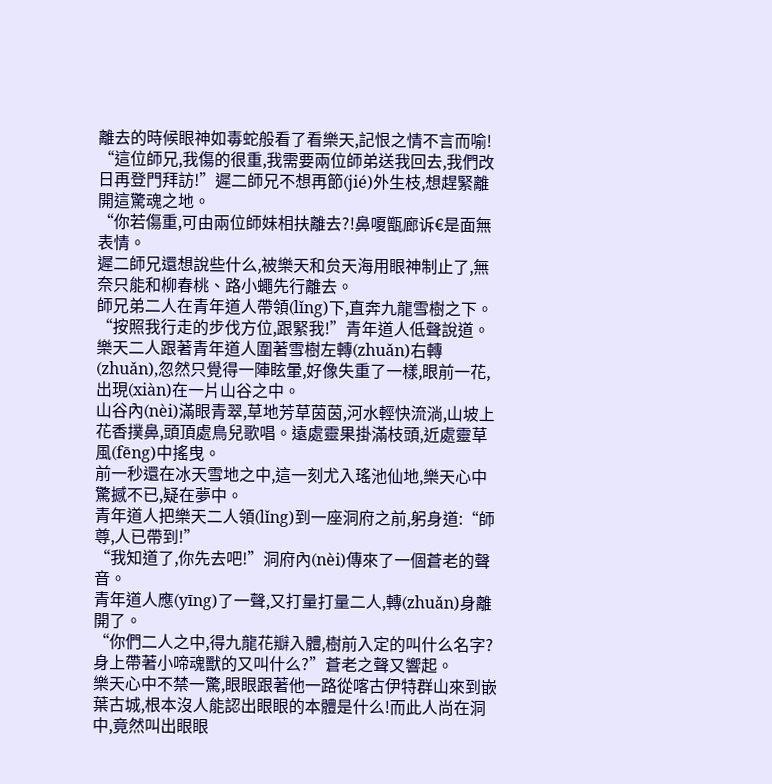離去的時候眼神如毒蛇般看了看樂天,記恨之情不言而喻!
“這位師兄,我傷的很重,我需要兩位師弟送我回去,我們改日再登門拜訪!”遲二師兄不想再節(jié)外生枝,想趕緊離開這驚魂之地。
“你若傷重,可由兩位師妹相扶離去?!鼻嗄甑廊诉€是面無表情。
遲二師兄還想說些什么,被樂天和贠天海用眼神制止了,無奈只能和柳春桃、路小蠅先行離去。
師兄弟二人在青年道人帶領(lǐng)下,直奔九龍雪樹之下。
“按照我行走的步伐方位,跟緊我!”青年道人低聲說道。
樂天二人跟著青年道人圍著雪樹左轉(zhuǎn)右轉(zhuǎn),忽然只覺得一陣眩暈,好像失重了一樣,眼前一花,出現(xiàn)在一片山谷之中。
山谷內(nèi)滿眼青翠,草地芳草茵茵,河水輕快流淌,山坡上花香撲鼻,頭頂處鳥兒歌唱。遠處靈果掛滿枝頭,近處靈草風(fēng)中搖曳。
前一秒還在冰天雪地之中,這一刻尤入瑤池仙地,樂天心中驚撼不已,疑在夢中。
青年道人把樂天二人領(lǐng)到一座洞府之前,躬身道:“師尊,人已帶到!”
“我知道了,你先去吧!”洞府內(nèi)傳來了一個蒼老的聲音。
青年道人應(yīng)了一聲,又打量打量二人,轉(zhuǎn)身離開了。
“你們二人之中,得九龍花瓣入體,樹前入定的叫什么名字?身上帶著小啼魂獸的又叫什么?”蒼老之聲又響起。
樂天心中不禁一驚,眼眼跟著他一路從喀古伊特群山來到嵌葉古城,根本沒人能認出眼眼的本體是什么!而此人尚在洞中,竟然叫出眼眼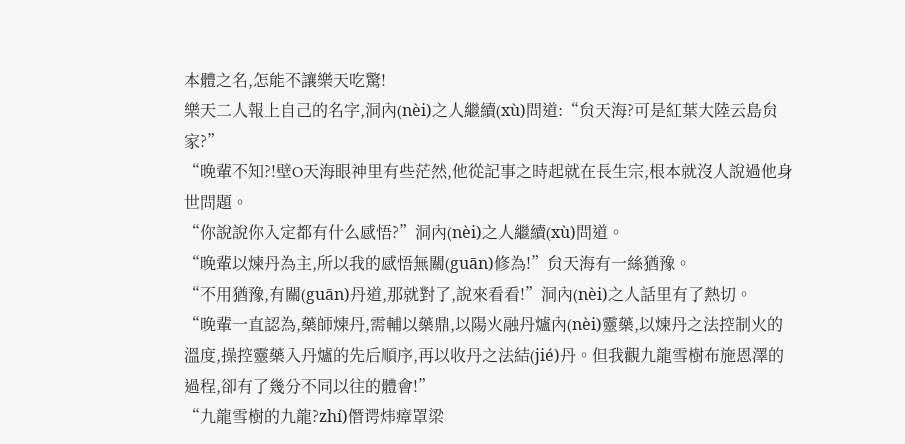本體之名,怎能不讓樂天吃驚!
樂天二人報上自己的名字,洞內(nèi)之人繼續(xù)問道:“贠天海?可是紅葉大陸云島贠家?”
“晚輩不知?!壁O天海眼神里有些茫然,他從記事之時起就在長生宗,根本就沒人說過他身世問題。
“你說說你入定都有什么感悟?”洞內(nèi)之人繼續(xù)問道。
“晚輩以煉丹為主,所以我的感悟無關(guān)修為!”贠天海有一絲猶豫。
“不用猶豫,有關(guān)丹道,那就對了,說來看看!”洞內(nèi)之人話里有了熱切。
“晚輩一直認為,藥師煉丹,需輔以藥鼎,以陽火融丹爐內(nèi)靈藥,以煉丹之法控制火的溫度,操控靈藥入丹爐的先后順序,再以收丹之法結(jié)丹。但我觀九龍雪樹布施恩澤的過程,卻有了幾分不同以往的體會!”
“九龍雪樹的九龍?zhí)僭谔炜瘴罩梁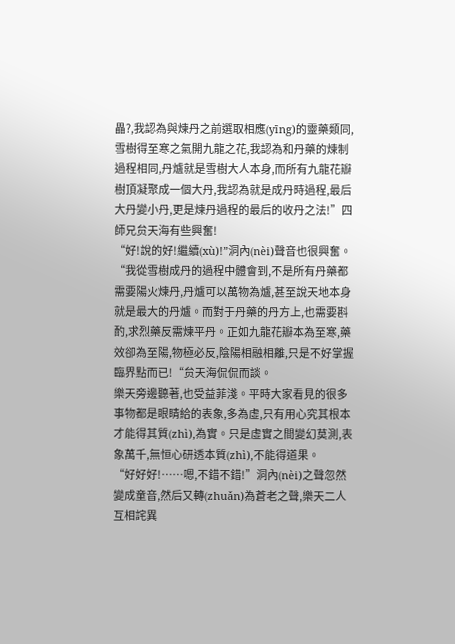畾?,我認為與煉丹之前選取相應(yīng)的靈藥類同,雪樹得至寒之氣開九龍之花,我認為和丹藥的煉制過程相同,丹爐就是雪樹大人本身,而所有九龍花瓣樹頂凝聚成一個大丹,我認為就是成丹時過程,最后大丹變小丹,更是煉丹過程的最后的收丹之法!”四師兄贠天海有些興奮!
“好!說的好!繼續(xù)!”洞內(nèi)聲音也很興奮。
“我從雪樹成丹的過程中體會到,不是所有丹藥都需要陽火煉丹,丹爐可以萬物為爐,甚至說天地本身就是最大的丹爐。而對于丹藥的丹方上,也需要斟酌,求烈藥反需煉平丹。正如九龍花瓣本為至寒,藥效卻為至陽,物極必反,陰陽相融相離,只是不好掌握臨界點而已!“贠天海侃侃而談。
樂天旁邊聽著,也受益菲淺。平時大家看見的很多事物都是眼睛給的表象,多為虛,只有用心究其根本才能得其質(zhì),為實。只是虛實之間變幻莫測,表象萬千,無恒心研透本質(zhì),不能得道果。
“好好好!……嗯,不錯不錯!”洞內(nèi)之聲忽然變成童音,然后又轉(zhuǎn)為蒼老之聲,樂天二人互相詫異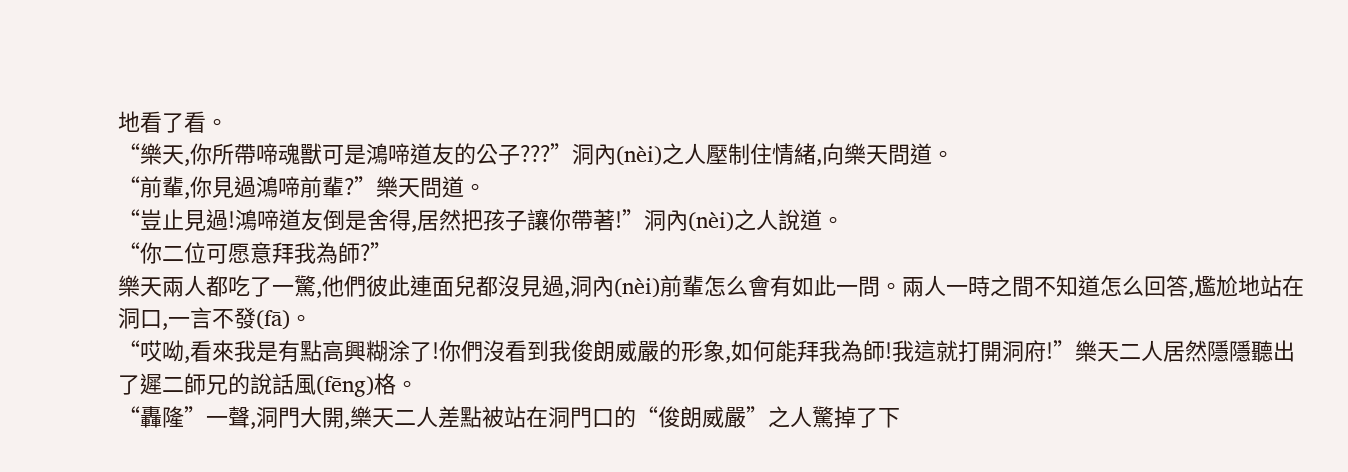地看了看。
“樂天,你所帶啼魂獸可是鴻啼道友的公子???”洞內(nèi)之人壓制住情緒,向樂天問道。
“前輩,你見過鴻啼前輩?”樂天問道。
“豈止見過!鴻啼道友倒是舍得,居然把孩子讓你帶著!”洞內(nèi)之人說道。
“你二位可愿意拜我為師?”
樂天兩人都吃了一驚,他們彼此連面兒都沒見過,洞內(nèi)前輩怎么會有如此一問。兩人一時之間不知道怎么回答,尷尬地站在洞口,一言不發(fā)。
“哎呦,看來我是有點高興糊涂了!你們沒看到我俊朗威嚴的形象,如何能拜我為師!我這就打開洞府!”樂天二人居然隱隱聽出了遲二師兄的說話風(fēng)格。
“轟隆”一聲,洞門大開,樂天二人差點被站在洞門口的“俊朗威嚴”之人驚掉了下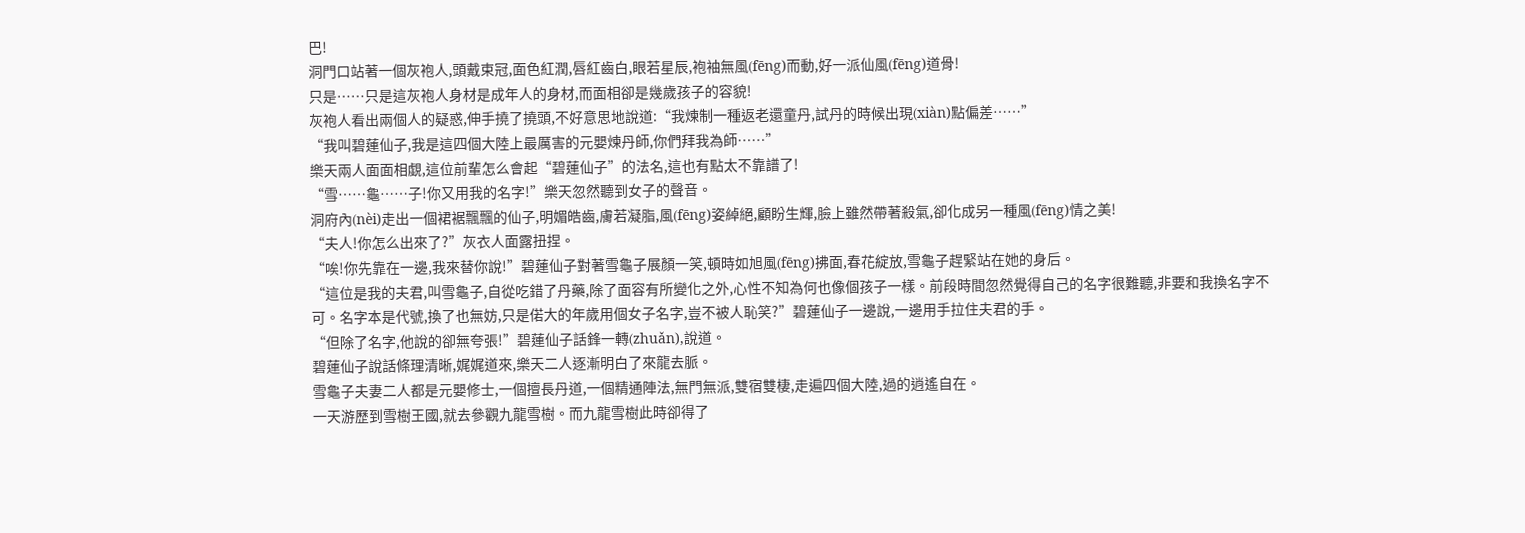巴!
洞門口站著一個灰袍人,頭戴束冠,面色紅潤,唇紅齒白,眼若星辰,袍袖無風(fēng)而動,好一派仙風(fēng)道骨!
只是……只是這灰袍人身材是成年人的身材,而面相卻是幾歲孩子的容貌!
灰袍人看出兩個人的疑惑,伸手撓了撓頭,不好意思地說道:“我煉制一種返老還童丹,試丹的時候出現(xiàn)點偏差……”
“我叫碧蓮仙子,我是這四個大陸上最厲害的元嬰煉丹師,你們拜我為師……”
樂天兩人面面相覷,這位前輩怎么會起“碧蓮仙子”的法名,這也有點太不靠譜了!
“雪……龜……子!你又用我的名字!”樂天忽然聽到女子的聲音。
洞府內(nèi)走出一個裙裾飄飄的仙子,明媚皓齒,膚若凝脂,風(fēng)姿綽絕,顧盼生輝,臉上雖然帶著殺氣,卻化成另一種風(fēng)情之美!
“夫人!你怎么出來了?”灰衣人面露扭捏。
“唉!你先靠在一邊,我來替你說!”碧蓮仙子對著雪龜子展顏一笑,頓時如旭風(fēng)拂面,春花綻放,雪龜子趕緊站在她的身后。
“這位是我的夫君,叫雪龜子,自從吃錯了丹藥,除了面容有所變化之外,心性不知為何也像個孩子一樣。前段時間忽然覺得自己的名字很難聽,非要和我換名字不可。名字本是代號,換了也無妨,只是偌大的年歲用個女子名字,豈不被人恥笑?”碧蓮仙子一邊說,一邊用手拉住夫君的手。
“但除了名字,他說的卻無夸張!”碧蓮仙子話鋒一轉(zhuǎn),說道。
碧蓮仙子說話條理清晰,娓娓道來,樂天二人逐漸明白了來龍去脈。
雪龜子夫妻二人都是元嬰修士,一個擅長丹道,一個精通陣法,無門無派,雙宿雙棲,走遍四個大陸,過的逍遙自在。
一天游歷到雪樹王國,就去參觀九龍雪樹。而九龍雪樹此時卻得了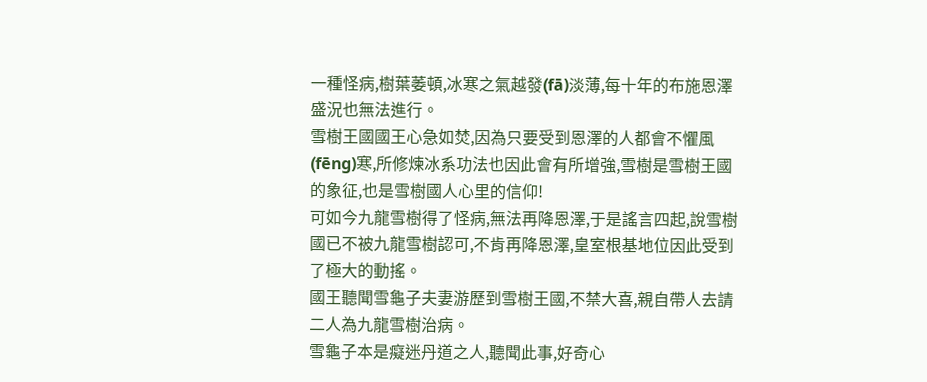一種怪病,樹葉萎頓,冰寒之氣越發(fā)淡薄,每十年的布施恩澤盛況也無法進行。
雪樹王國國王心急如焚,因為只要受到恩澤的人都會不懼風(fēng)寒,所修煉冰系功法也因此會有所增強,雪樹是雪樹王國的象征,也是雪樹國人心里的信仰!
可如今九龍雪樹得了怪病,無法再降恩澤,于是謠言四起,說雪樹國已不被九龍雪樹認可,不肯再降恩澤,皇室根基地位因此受到了極大的動搖。
國王聽聞雪龜子夫妻游歷到雪樹王國,不禁大喜,親自帶人去請二人為九龍雪樹治病。
雪龜子本是癡迷丹道之人,聽聞此事,好奇心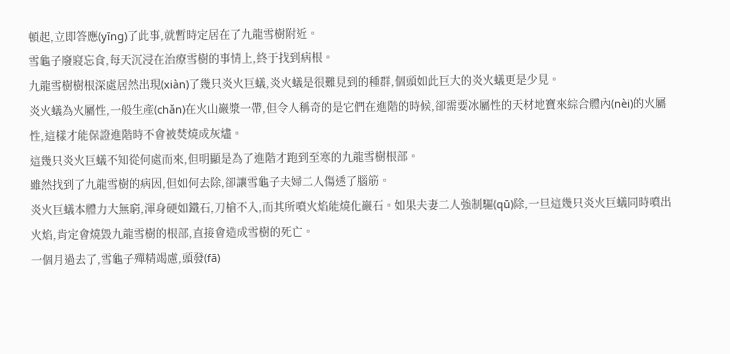頓起,立即答應(yīng)了此事,就暫時定居在了九龍雪樹附近。
雪龜子廢寢忘食,每天沉浸在治療雪樹的事情上,終于找到病根。
九龍雪樹樹根深處居然出現(xiàn)了幾只炎火巨蟻,炎火蟻是很難見到的種群,個頭如此巨大的炎火蟻更是少見。
炎火蟻為火屬性,一般生產(chǎn)在火山巖漿一帶,但令人稱奇的是它們在進階的時候,卻需要冰屬性的天材地寶來綜合體內(nèi)的火屬性,這樣才能保證進階時不會被焚燒成灰燼。
這幾只炎火巨蟻不知從何處而來,但明顯是為了進階才跑到至寒的九龍雪樹根部。
雖然找到了九龍雪樹的病因,但如何去除,卻讓雪龜子夫婦二人傷透了腦筋。
炎火巨蟻本體力大無窮,渾身硬如鐵石,刀槍不入,而其所噴火焰能燒化巖石。如果夫妻二人強制驅(qū)除,一旦這幾只炎火巨蟻同時噴出火焰,肯定會燒毀九龍雪樹的根部,直接會造成雪樹的死亡。
一個月過去了,雪龜子殫精竭慮,頭發(fā)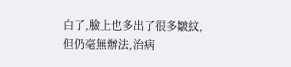白了,臉上也多出了很多皺紋,但仍毫無辦法,治病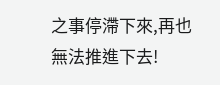之事停滯下來,再也無法推進下去!